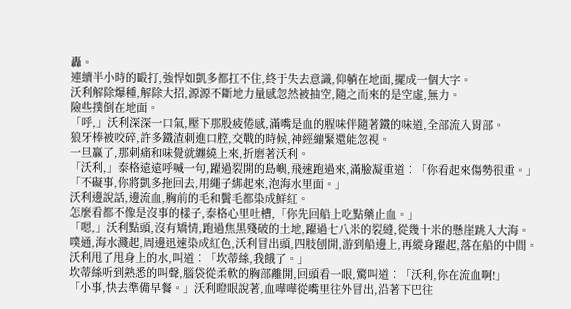轟。
連續半小時的毆打,強悍如凱多都扛不住,終于失去意識,仰躺在地面,擺成一個大字。
沃利解除爆種,解除大招,源源不斷地力量感忽然被抽空,隨之而來的是空虛,無力。
險些撲倒在地面。
「呼,」沃利深深一口氣,壓下那股疲倦感,滿嘴是血的腥味伴隨著鐵的味道,全部流入胃部。
狼牙棒被咬碎,許多鐵渣刺進口腔,交戰的時候,神經繃緊還能忽視。
一旦贏了,那刺痛和味覺就纏繞上來,折磨著沃利。
「沃利,」泰格遠遠呼喊一句,躍過裂開的島嶼,飛速跑過來,滿臉凝重道︰「你看起來傷勢很重。」
「不礙事,你將凱多拖回去,用繩子綁起來,泡海水里面。」
沃利邊說話,邊流血,胸前的毛和鬢毛都染成鮮紅。
怎麼看都不像是沒事的樣子,泰格心里吐槽,「你先回船上吃點藥止血。」
「嗯,」沃利點頭,沒有矯情,跑過焦黑殘破的土地,躍過七八米的裂縫,從幾十米的懸崖跳入大海。
噗通,海水濺起,周邊迅速染成紅色,沃利冒出頭,四肢刨開,游到船邊上,再縱身躍起,落在船的中間。
沃利甩了甩身上的水,叫道︰「坎蒂絲,我餓了。」
坎蒂絲听到熟悉的叫聲,腦袋從柔軟的胸部離開,回頭看一眼,驚叫道︰「沃利,你在流血啊!」
「小事,快去準備早餐。」沃利瞪眼說著,血嘩嘩從嘴里往外冒出,沿著下巴往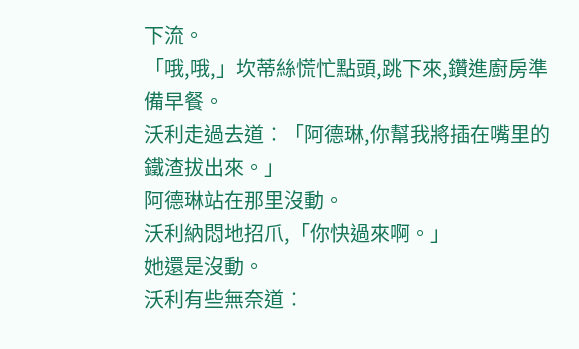下流。
「哦,哦,」坎蒂絲慌忙點頭,跳下來,鑽進廚房準備早餐。
沃利走過去道︰「阿德琳,你幫我將插在嘴里的鐵渣拔出來。」
阿德琳站在那里沒動。
沃利納悶地招爪,「你快過來啊。」
她還是沒動。
沃利有些無奈道︰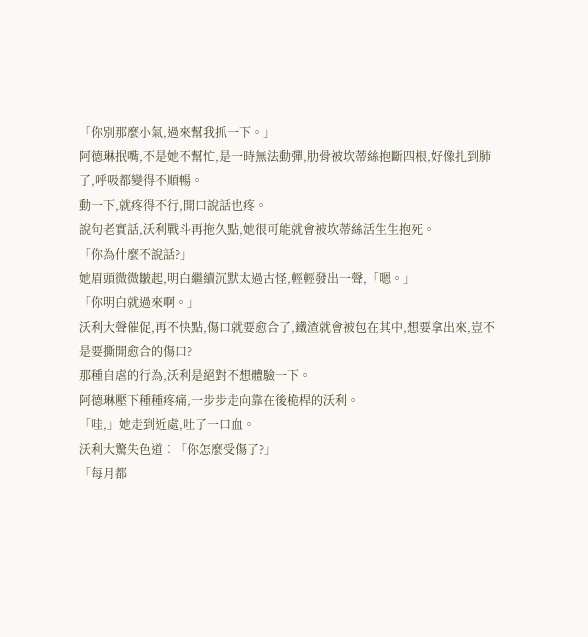「你別那麼小氣,過來幫我抓一下。」
阿德琳抿嘴,不是她不幫忙,是一時無法動彈,肋骨被坎蒂絲抱斷四根,好像扎到肺了,呼吸都變得不順暢。
動一下,就疼得不行,開口說話也疼。
說句老實話,沃利戰斗再拖久點,她很可能就會被坎蒂絲活生生抱死。
「你為什麼不說話?」
她眉頭微微皺起,明白繼續沉默太過古怪,輕輕發出一聲,「嗯。」
「你明白就過來啊。」
沃利大聲催促,再不快點,傷口就要愈合了,鐵渣就會被包在其中,想要拿出來,豈不是要撕開愈合的傷口?
那種自虐的行為,沃利是絕對不想體驗一下。
阿德琳壓下種種疼痛,一步步走向靠在後桅桿的沃利。
「哇,」她走到近處,吐了一口血。
沃利大驚失色道︰「你怎麼受傷了?」
「每月都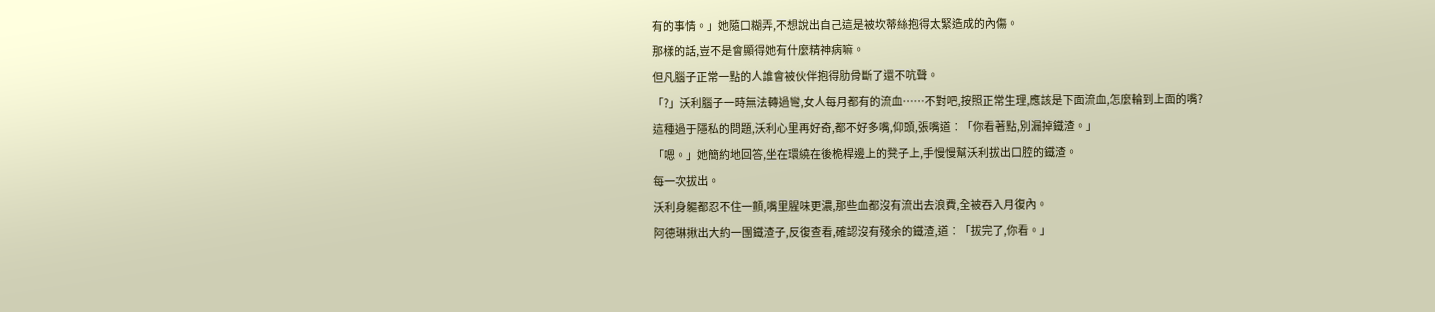有的事情。」她隨口糊弄,不想說出自己這是被坎蒂絲抱得太緊造成的內傷。
那樣的話,豈不是會顯得她有什麼精神病嘛。
但凡腦子正常一點的人誰會被伙伴抱得肋骨斷了還不吭聲。
「?」沃利腦子一時無法轉過彎,女人每月都有的流血……不對吧,按照正常生理,應該是下面流血,怎麼輪到上面的嘴?
這種過于隱私的問題,沃利心里再好奇,都不好多嘴,仰頭,張嘴道︰「你看著點,別漏掉鐵渣。」
「嗯。」她簡約地回答,坐在環繞在後桅桿邊上的凳子上,手慢慢幫沃利拔出口腔的鐵渣。
每一次拔出。
沃利身軀都忍不住一顫,嘴里腥味更濃,那些血都沒有流出去浪費,全被吞入月復內。
阿德琳揪出大約一團鐵渣子,反復查看,確認沒有殘余的鐵渣,道︰「拔完了,你看。」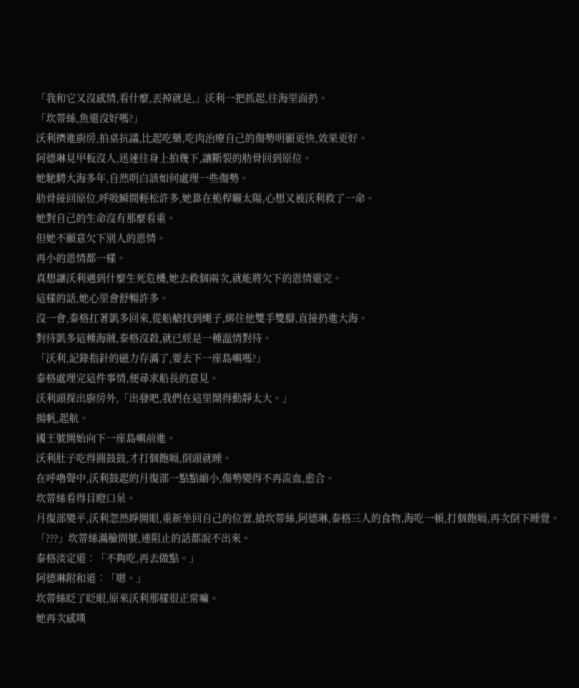「我和它又沒感情,看什麼,丟掉就是,」沃利一把抓起,往海里面扔。
「坎蒂絲,魚還沒好嗎?」
沃利擠進廚房,拍桌抗議,比起吃藥,吃肉治療自己的傷勢明顯更快,效果更好。
阿德琳見甲板沒人,迅速往身上拍幾下,讓斷裂的肋骨回到原位。
她馳騁大海多年,自然明白該如何處理一些傷勢。
肋骨接回原位,呼吸瞬間輕松許多,她靠在桅桿曬太陽,心想又被沃利救了一命。
她對自己的生命沒有那麼看重。
但她不願意欠下別人的恩情。
再小的恩情都一樣。
真想讓沃利遇到什麼生死危機,她去救個兩次,就能將欠下的恩情還完。
這樣的話,她心里會舒暢許多。
沒一會,泰格扛著凱多回來,從船艙找到繩子,綁住他雙手雙腳,直接扔進大海。
對待凱多這種海賊,泰格沒殺,就已經是一種溫情對待。
「沃利,記錄指針的磁力存滿了,要去下一座島嶼嗎?」
泰格處理完這件事情,便尋求船長的意見。
沃利頭探出廚房外,「出發吧,我們在這里鬧得動靜太大。」
揚帆,起航。
國王號開始向下一座島嶼前進。
沃利肚子吃得圓鼓鼓,才打個飽嗝,倒頭就睡。
在呼嚕聲中,沃利鼓起的月復部一點點縮小,傷勢變得不再流血,愈合。
坎蒂絲看得目瞪口呆。
月復部變平,沃利忽然睜開眼,重新坐回自己的位置,搶坎蒂絲,阿德琳,泰格三人的食物,海吃一頓,打個飽嗝,再次倒下睡覺。
「???」坎蒂絲滿臉問號,連阻止的話都說不出來。
泰格淡定道︰「不夠吃,再去做點。」
阿德琳附和道︰「嗯。」
坎蒂絲眨了眨眼,原來沃利那樣很正常嘛。
她再次感嘆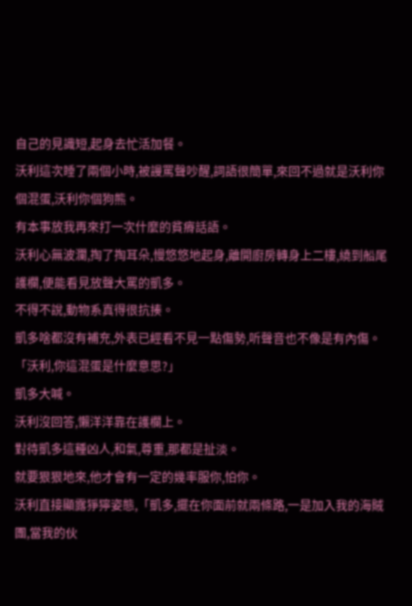自己的見識短,起身去忙活加餐。
沃利這次睡了兩個小時,被謾罵聲吵醒,詞語很簡單,來回不過就是沃利你個混蛋,沃利你個狗熊。
有本事放我再來打一次什麼的貧瘠話語。
沃利心無波瀾,掏了掏耳朵,慢悠悠地起身,離開廚房轉身上二樓,繞到船尾護欄,便能看見放聲大罵的凱多。
不得不說,動物系真得很抗揍。
凱多啥都沒有補充,外表已經看不見一點傷勢,听聲音也不像是有內傷。
「沃利,你這混蛋是什麼意思?」
凱多大喊。
沃利沒回答,懶洋洋靠在護欄上。
對待凱多這種凶人,和氣,尊重,那都是扯淡。
就要狠狠地來,他才會有一定的幾率服你,怕你。
沃利直接顯露猙獰姿態,「凱多,擺在你面前就兩條路,一是加入我的海賊團,當我的伙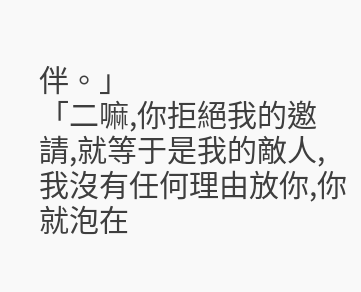伴。」
「二嘛,你拒絕我的邀請,就等于是我的敵人,我沒有任何理由放你,你就泡在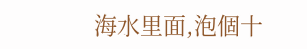海水里面,泡個十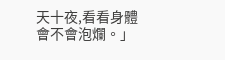天十夜,看看身體會不會泡爛。」